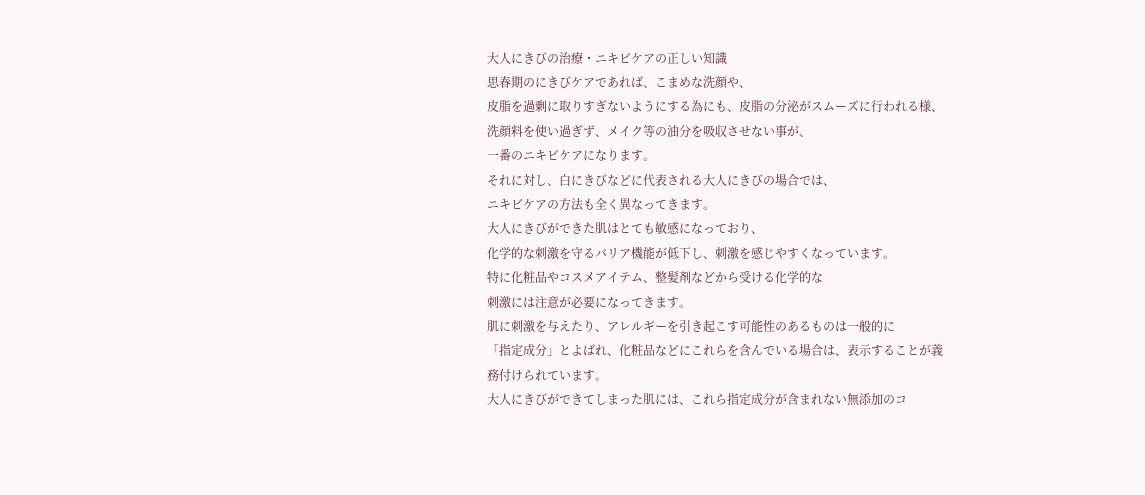大人にきびの治療・ニキビケアの正しい知識
思春期のにきびケアであれば、こまめな洗顔や、
皮脂を過剰に取りすぎないようにする為にも、皮脂の分泌がスムーズに行われる様、
洗顔料を使い過ぎず、メイク等の油分を吸収させない事が、
一番のニキビケアになります。
それに対し、白にきびなどに代表される大人にきびの場合では、
ニキビケアの方法も全く異なってきます。
大人にきびができた肌はとても敏感になっており、
化学的な刺激を守るバリア機能が低下し、刺激を感じやすくなっています。
特に化粧品やコスメアイテム、整髪剤などから受ける化学的な
刺激には注意が必要になってきます。
肌に刺激を与えたり、アレルギーを引き起こす可能性のあるものは一般的に
「指定成分」とよばれ、化粧品などにこれらを含んでいる場合は、表示することが義務付けられています。
大人にきびができてしまった肌には、これら指定成分が含まれない無添加のコ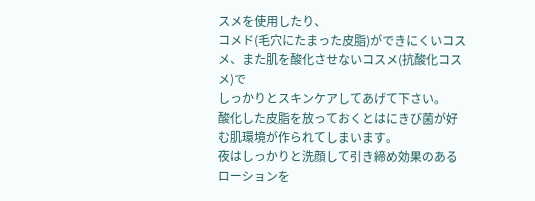スメを使用したり、
コメド(毛穴にたまった皮脂)ができにくいコスメ、また肌を酸化させないコスメ(抗酸化コスメ)で
しっかりとスキンケアしてあげて下さい。
酸化した皮脂を放っておくとはにきび菌が好む肌環境が作られてしまいます。
夜はしっかりと洗顔して引き締め効果のあるローションを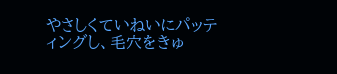やさしくていねいにパッティングし、毛穴をきゅ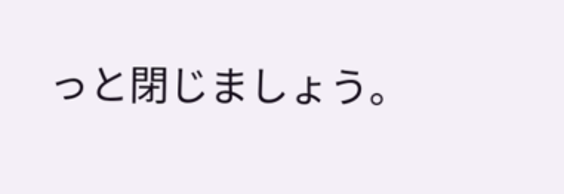っと閉じましょう。